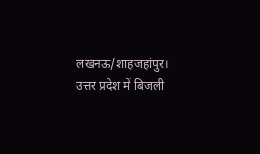लखनऊ/शाहजहांपुर। उत्तर प्रदेश में बिजली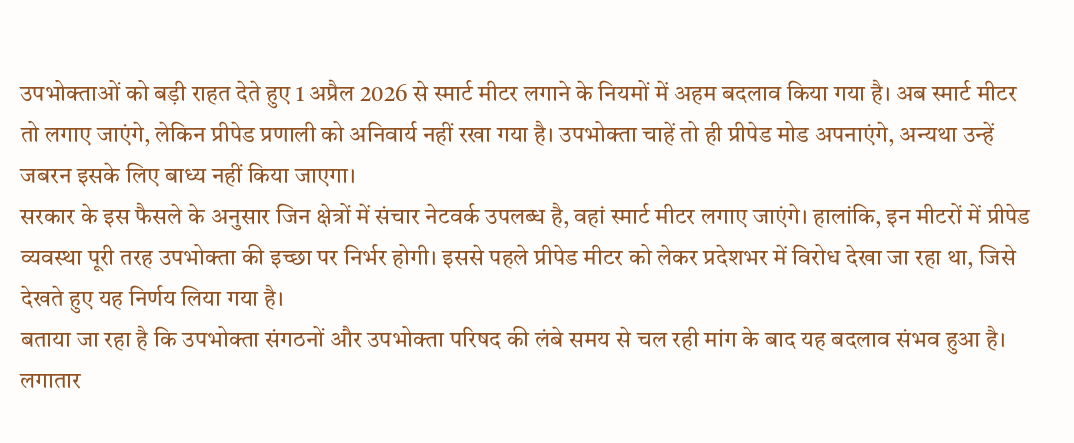उपभोक्ताओं को बड़ी राहत देते हुए 1 अप्रैल 2026 से स्मार्ट मीटर लगाने के नियमों में अहम बदलाव किया गया है। अब स्मार्ट मीटर तो लगाए जाएंगे, लेकिन प्रीपेड प्रणाली को अनिवार्य नहीं रखा गया है। उपभोक्ता चाहें तो ही प्रीपेड मोड अपनाएंगे, अन्यथा उन्हें जबरन इसके लिए बाध्य नहीं किया जाएगा।
सरकार के इस फैसले के अनुसार जिन क्षेत्रों में संचार नेटवर्क उपलब्ध है, वहां स्मार्ट मीटर लगाए जाएंगे। हालांकि, इन मीटरों में प्रीपेड व्यवस्था पूरी तरह उपभोक्ता की इच्छा पर निर्भर होगी। इससे पहले प्रीपेड मीटर को लेकर प्रदेशभर में विरोध देखा जा रहा था, जिसे देखते हुए यह निर्णय लिया गया है।
बताया जा रहा है कि उपभोक्ता संगठनों और उपभोक्ता परिषद की लंबे समय से चल रही मांग के बाद यह बदलाव संभव हुआ है। लगातार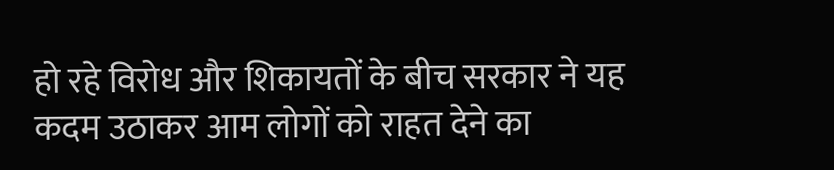हो रहे विरोध और शिकायतों के बीच सरकार ने यह कदम उठाकर आम लोगों को राहत देने का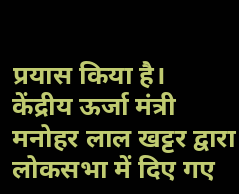प्रयास किया है।
केंद्रीय ऊर्जा मंत्री मनोहर लाल खट्टर द्वारा लोकसभा में दिए गए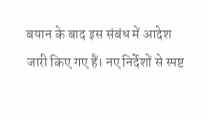बयान के बाद इस संबंध में आदेश जारी किए गए हैं। नए निर्देशों से स्पष्ट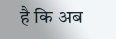है कि अब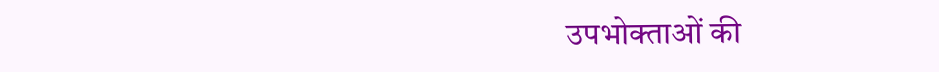उपभोक्ताओं की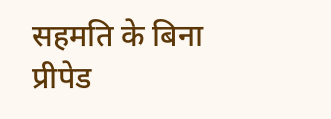सहमति के बिना प्रीपेड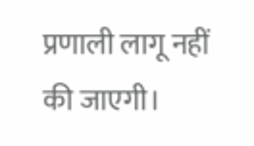प्रणाली लागू नहीं की जाएगी।